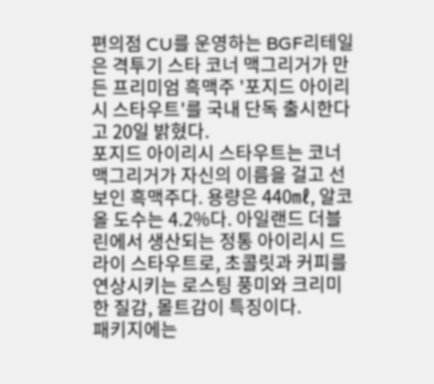편의점 CU를 운영하는 BGF리테일은 격투기 스타 코너 맥그리거가 만든 프리미엄 흑맥주 '포지드 아이리시 스타우트'를 국내 단독 출시한다고 20일 밝혔다.
포지드 아이리시 스타우트는 코너 맥그리거가 자신의 이름을 걸고 선보인 흑맥주다. 용량은 440㎖, 알코올 도수는 4.2%다. 아일랜드 더블린에서 생산되는 정통 아이리시 드라이 스타우트로, 초콜릿과 커피를 연상시키는 로스팅 풍미와 크리미한 질감, 몰트감이 특징이다.
패키지에는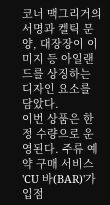코너 맥그리거의 서명과 켈틱 문양, 대장장이 이미지 등 아일랜드를 상징하는 디자인 요소를 담았다.
이번 상품은 한정 수량으로 운영된다. 주류 예약 구매 서비스 'CU 바(BAR)'가 입점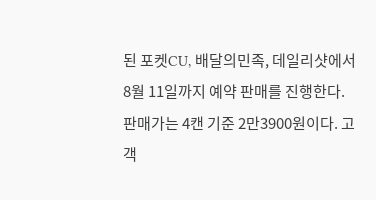된 포켓CU, 배달의민족, 데일리샷에서 8월 11일까지 예약 판매를 진행한다. 판매가는 4캔 기준 2만3900원이다. 고객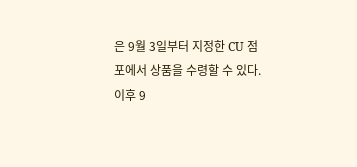은 9월 3일부터 지정한 CU 점포에서 상품을 수령할 수 있다. 이후 9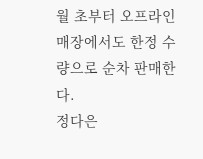월 초부터 오프라인 매장에서도 한정 수량으로 순차 판매한다.
정다은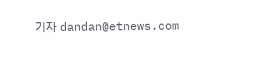기자 dandan@etnews.com